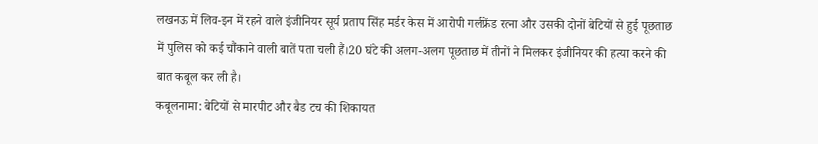लखनऊ में लिव-इन में रहने वाले इंजीनियर सूर्य प्रताप सिंह मर्डर केस में आरोपी गर्लफ्रेंड रत्ना और उसकी दोनों बेटियों से हुई पूछताछ में पुलिस को कई चौंकाने वाली बातें पता चली हैं।20 घंटे की अलग-अलग पूछताछ में तीनों ने मिलकर इंजीनियर की हत्या करने की बात कबूल कर ली है।
कबूलनामा: बेटियों से मारपीट और बैड टच की शिकायत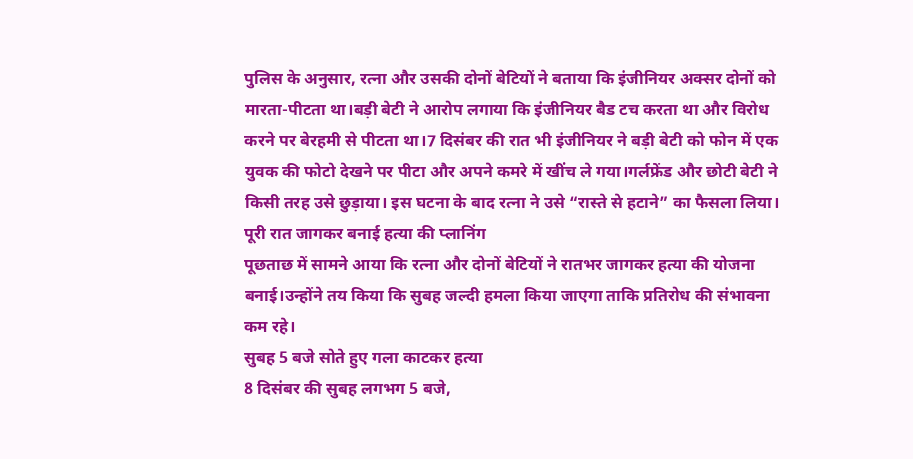पुलिस के अनुसार, रत्ना और उसकी दोनों बेटियों ने बताया कि इंजीनियर अक्सर दोनों को मारता-पीटता था।बड़ी बेटी ने आरोप लगाया कि इंजीनियर बैड टच करता था और विरोध करने पर बेरहमी से पीटता था।7 दिसंबर की रात भी इंजीनियर ने बड़ी बेटी को फोन में एक युवक की फोटो देखने पर पीटा और अपने कमरे में खींच ले गया।गर्लफ्रेंड और छोटी बेटी ने किसी तरह उसे छुड़ाया। इस घटना के बाद रत्ना ने उसे “रास्ते से हटाने” का फैसला लिया।
पूरी रात जागकर बनाई हत्या की प्लानिंग
पूछताछ में सामने आया कि रत्ना और दोनों बेटियों ने रातभर जागकर हत्या की योजना बनाई।उन्होंने तय किया कि सुबह जल्दी हमला किया जाएगा ताकि प्रतिरोध की संभावना कम रहे।
सुबह 5 बजे सोते हुए गला काटकर हत्या
8 दिसंबर की सुबह लगभग 5 बजे,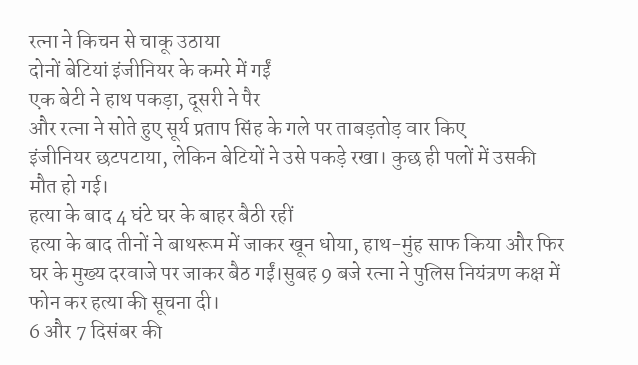रत्ना ने किचन से चाकू उठाया
दोनों बेटियां इंजीनियर के कमरे में गईं
एक बेटी ने हाथ पकड़ा, दूसरी ने पैर
और रत्ना ने सोते हुए सूर्य प्रताप सिंह के गले पर ताबड़तोड़ वार किए
इंजीनियर छटपटाया, लेकिन बेटियों ने उसे पकड़े रखा। कुछ ही पलों में उसकी मौत हो गई।
हत्या के बाद 4 घंटे घर के बाहर बैठी रहीं
हत्या के बाद तीनों ने बाथरूम में जाकर खून धोया, हाथ-मुंह साफ किया और फिर घर के मुख्य दरवाजे पर जाकर बैठ गईं।सुबह 9 बजे रत्ना ने पुलिस नियंत्रण कक्ष में फोन कर हत्या की सूचना दी।
6 और 7 दिसंबर की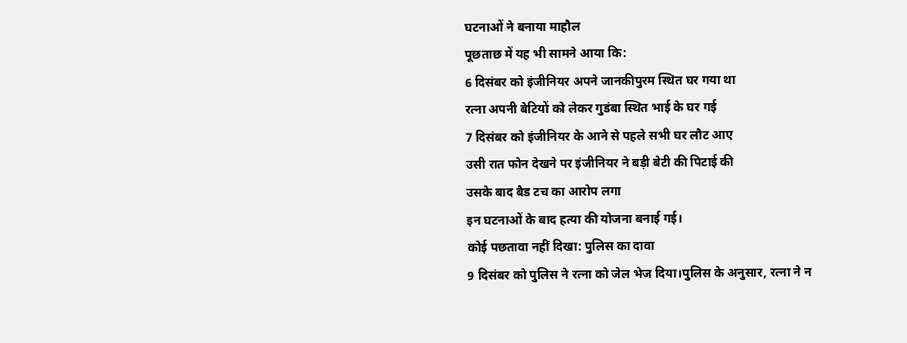घटनाओं ने बनाया माहौल
पूछताछ में यह भी सामने आया कि:
6 दिसंबर को इंजीनियर अपने जानकीपुरम स्थित घर गया था
रत्ना अपनी बेटियों को लेकर गुडंबा स्थित भाई के घर गई
7 दिसंबर को इंजीनियर के आने से पहले सभी घर लौट आए
उसी रात फोन देखने पर इंजीनियर ने बड़ी बेटी की पिटाई की
उसके बाद बैड टच का आरोप लगा
इन घटनाओं के बाद हत्या की योजना बनाई गई।
कोई पछतावा नहीं दिखा: पुलिस का दावा
9 दिसंबर को पुलिस ने रत्ना को जेल भेज दिया।पुलिस के अनुसार, रत्ना ने न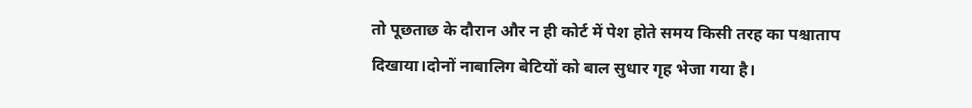तो पूछताछ के दौरान और न ही कोर्ट में पेश होते समय किसी तरह का पश्चाताप दिखाया।दोनों नाबालिग बेटियों को बाल सुधार गृह भेजा गया है।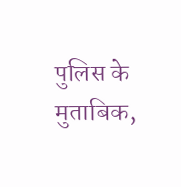पुलिस के मुताबिक,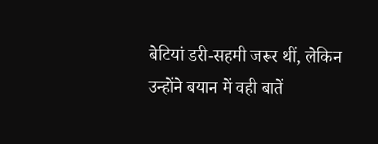बेटियां डरी-सहमी जरूर थीं, लेकिन उन्होंने बयान में वही बातें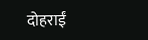दोहराईं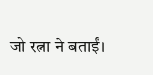जो रत्ना ने बताईं।